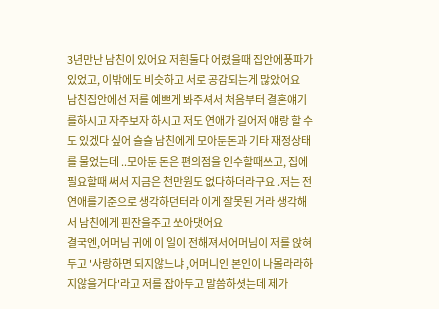3년만난 남친이 있어요 저흰둘다 어렸을때 집안에풍파가 있었고, 이밖에도 비슷하고 서로 공감되는게 많았어요
남친집안에선 저를 예쁘게 봐주셔서 처음부터 결혼얘기를하시고 자주보자 하시고 저도 연애가 길어저 얘랑 할 수 도 있겠다 싶어 슬슬 남친에게 모아둔돈과 기타 재정상태를 물었는데 ..모아둔 돈은 편의점을 인수할때쓰고, 집에 필요할때 써서 지금은 천만원도 없다하더라구요 .저는 전연애를기준으로 생각하던터라 이게 잘못된 거라 생각해서 남친에게 핀잔을주고 쏘아댓어요
결국엔,어머님 귀에 이 일이 전해져서어머님이 저를 앉혀두고 '사랑하면 되지않느냐 ,어머니인 본인이 나몰라라하지않을거다'라고 저를 잡아두고 말씀하셧는데 제가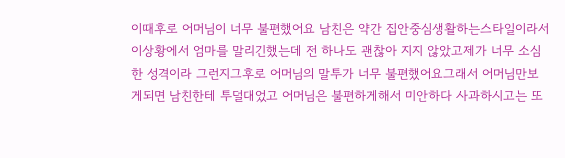이때후로 어머님이 너무 불편했어요 남친은 약간 집안중심생활하는스타일이라서 이상황에서 엄마를 말리긴했는데 전 하나도 괜찮아 지지 않았고제가 너무 소심한 성격이라 그런지그후로 어머님의 말투가 너무 불편했어요그래서 어머님만보게되면 남친한테 투덜대었고 어머님은 불편하게해서 미안하다 사과하시고는 또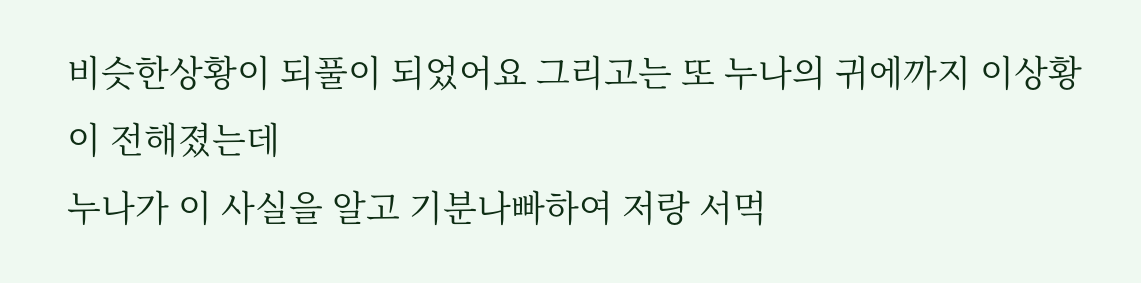비슷한상황이 되풀이 되었어요 그리고는 또 누나의 귀에까지 이상황이 전해졌는데
누나가 이 사실을 알고 기분나빠하여 저랑 서먹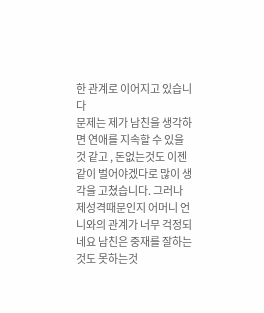한 관계로 이어지고 있습니다
문제는 제가 남친을 생각하면 연애를 지속할 수 있을것 같고 , 돈없는것도 이젠 같이 벌어야겠다로 많이 생각을 고쳤습니다. 그러나 제성격때문인지 어머니 언니와의 관계가 너무 걱정되네요 남친은 중재를 잘하는것도 못하는것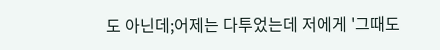도 아닌데;어제는 다투었는데 저에게 '그때도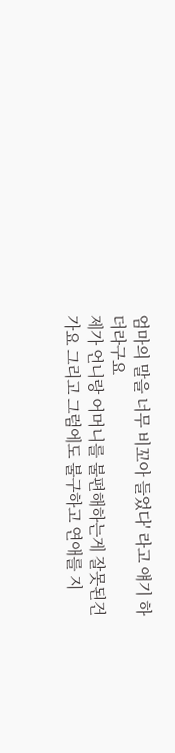엄마의 말을 너무 비꼬아 들었다' 라고 얘기 하더라구요
제가 언니랑 어머니를 불편해하는게 잘못된건가요 그리고 그럼에도 불구하고 연애를 지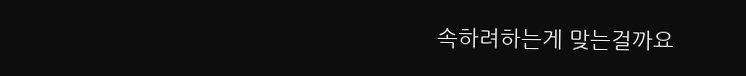속하려하는게 맞는걸까요